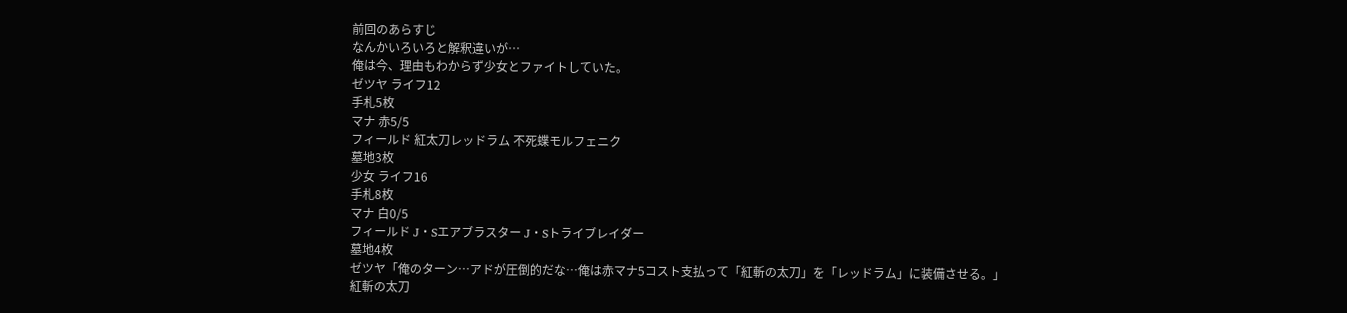前回のあらすじ
なんかいろいろと解釈違いが…
俺は今、理由もわからず少女とファイトしていた。
ゼツヤ ライフ12
手札5枚
マナ 赤5/5
フィールド 紅太刀レッドラム 不死蝶モルフェニク
墓地3枚
少女 ライフ16
手札8枚
マナ 白0/5
フィールド J・Sエアブラスター J・Sトライブレイダー
墓地4枚
ゼツヤ「俺のターン…アドが圧倒的だな…俺は赤マナ5コスト支払って「紅斬の太刀」を「レッドラム」に装備させる。」
紅斬の太刀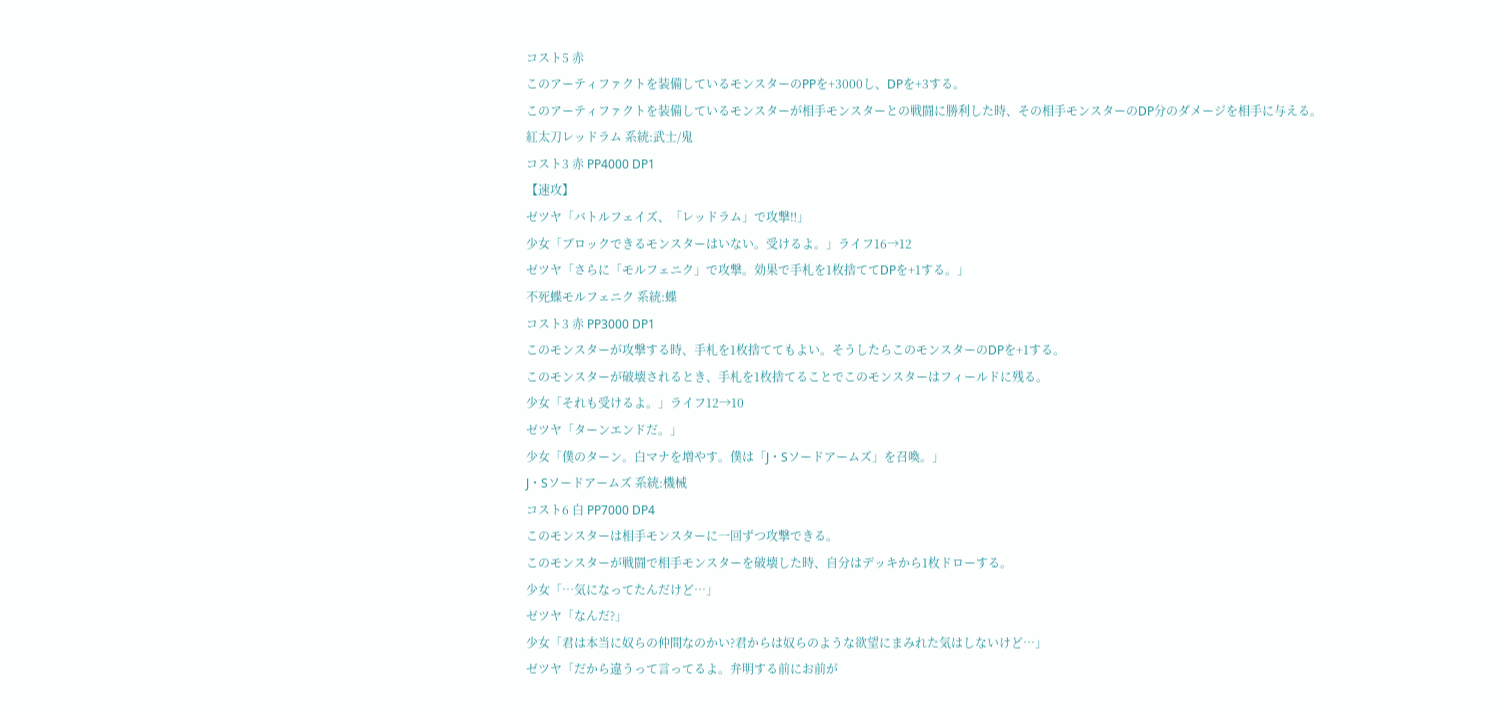コスト5 赤
このアーティファクトを装備しているモンスターのPPを+3000し、DPを+3する。
このアーティファクトを装備しているモンスターが相手モンスターとの戦闘に勝利した時、その相手モンスターのDP分のダメージを相手に与える。
紅太刀レッドラム 系統:武士/鬼
コスト3 赤 PP4000 DP1
【速攻】
ゼツヤ「バトルフェイズ、「レッドラム」で攻撃‼」
少女「ブロックできるモンスターはいない。受けるよ。」ライフ16→12
ゼツヤ「さらに「モルフェニク」で攻撃。効果で手札を1枚捨ててDPを+1する。」
不死蝶モルフェニク 系統:蝶
コスト3 赤 PP3000 DP1
このモンスターが攻撃する時、手札を1枚捨ててもよい。そうしたらこのモンスターのDPを+1する。
このモンスターが破壊されるとき、手札を1枚捨てることでこのモンスターはフィールドに残る。
少女「それも受けるよ。」ライフ12→10
ゼツヤ「ターンエンドだ。」
少女「僕のターン。白マナを増やす。僕は「J・Sソードアームズ」を召喚。」
J・Sソードアームズ 系統:機械
コスト6 白 PP7000 DP4
このモンスターは相手モンスターに一回ずつ攻撃できる。
このモンスターが戦闘で相手モンスターを破壊した時、自分はデッキから1枚ドローする。
少女「…気になってたんだけど…」
ゼツヤ「なんだ?」
少女「君は本当に奴らの仲間なのかい?君からは奴らのような欲望にまみれた気はしないけど…」
ゼツヤ「だから違うって言ってるよ。弁明する前にお前が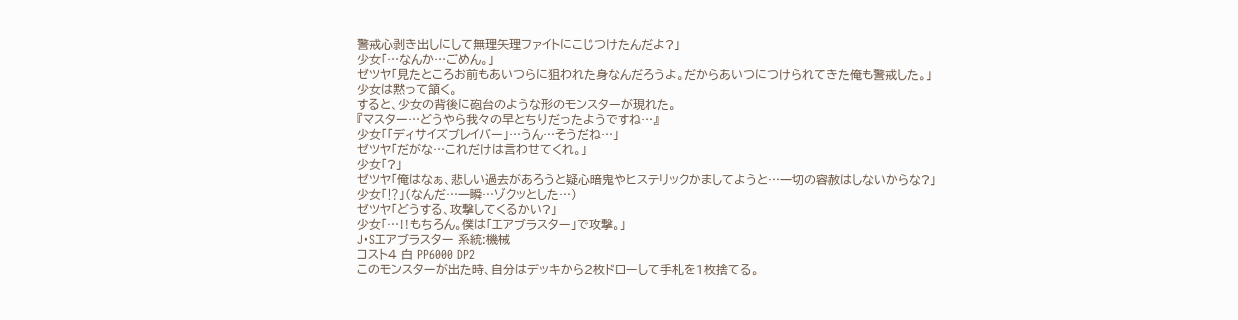警戒心剥き出しにして無理矢理ファイトにこじつけたんだよ?」
少女「…なんか…ごめん。」
ゼツヤ「見たところお前もあいつらに狙われた身なんだろうよ。だからあいつにつけられてきた俺も警戒した。」
少女は黙って頷く。
すると、少女の背後に砲台のような形のモンスターが現れた。
『マスター…どうやら我々の早とちりだったようですね…』
少女「「ディサイズブレイバー」…うん…そうだね…」
ゼツヤ「だがな…これだけは言わせてくれ。」
少女「?」
ゼツヤ「俺はなぁ、悲しい過去があろうと疑心暗鬼やヒステリックかましてようと…一切の容赦はしないからな?」
少女「⁉」(なんだ…一瞬…ゾクッとした…)
ゼツヤ「どうする、攻撃してくるかい?」
少女「…‼もちろん。僕は「エアブラスター」で攻撃。」
J・Sエアブラスター 系統:機械
コスト4 白 PP6000 DP2
このモンスターが出た時、自分はデッキから2枚ドローして手札を1枚捨てる。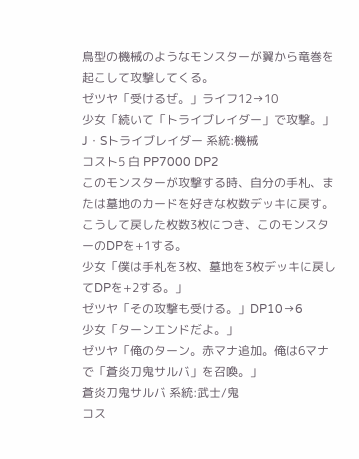鳥型の機械のようなモンスターが翼から竜巻を起こして攻撃してくる。
ゼツヤ「受けるぜ。」ライフ12→10
少女「続いて「トライブレイダー」で攻撃。」
J・Sトライブレイダー 系統:機械
コスト5 白 PP7000 DP2
このモンスターが攻撃する時、自分の手札、または墓地のカードを好きな枚数デッキに戻す。こうして戻した枚数3枚につき、このモンスターのDPを+1する。
少女「僕は手札を3枚、墓地を3枚デッキに戻してDPを+2する。」
ゼツヤ「その攻撃も受ける。」DP10→6
少女「ターンエンドだよ。」
ゼツヤ「俺のターン。赤マナ追加。俺は6マナで「蒼炎刀鬼サルバ」を召喚。」
蒼炎刀鬼サルバ 系統:武士/鬼
コス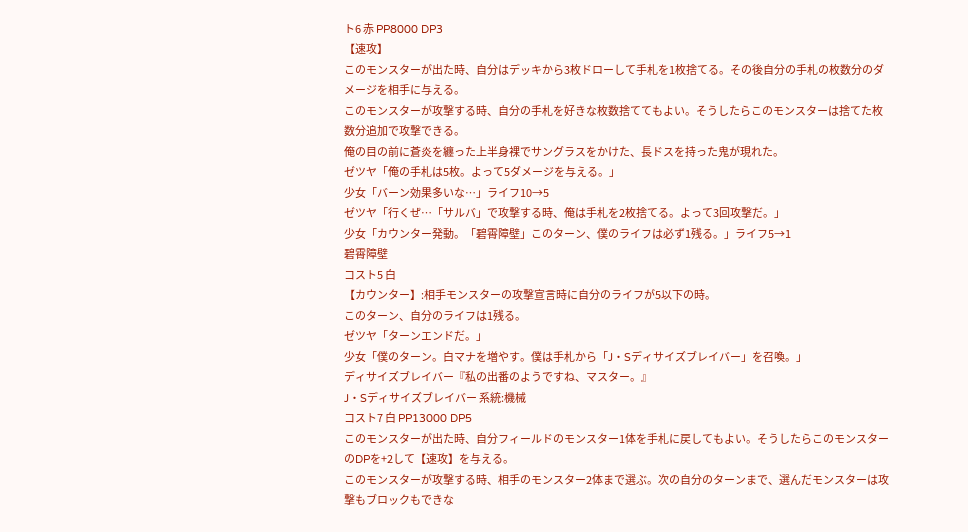ト6 赤 PP8000 DP3
【速攻】
このモンスターが出た時、自分はデッキから3枚ドローして手札を1枚捨てる。その後自分の手札の枚数分のダメージを相手に与える。
このモンスターが攻撃する時、自分の手札を好きな枚数捨ててもよい。そうしたらこのモンスターは捨てた枚数分追加で攻撃できる。
俺の目の前に蒼炎を纏った上半身裸でサングラスをかけた、長ドスを持った鬼が現れた。
ゼツヤ「俺の手札は5枚。よって5ダメージを与える。」
少女「バーン効果多いな…」ライフ10→5
ゼツヤ「行くぜ…「サルバ」で攻撃する時、俺は手札を2枚捨てる。よって3回攻撃だ。」
少女「カウンター発動。「碧霄障壁」このターン、僕のライフは必ず1残る。」ライフ5→1
碧霄障壁
コスト5 白
【カウンター】:相手モンスターの攻撃宣言時に自分のライフが5以下の時。
このターン、自分のライフは1残る。
ゼツヤ「ターンエンドだ。」
少女「僕のターン。白マナを増やす。僕は手札から「J・Sディサイズブレイバー」を召喚。」
ディサイズブレイバー『私の出番のようですね、マスター。』
J・Sディサイズブレイバー 系統:機械
コスト7 白 PP13000 DP5
このモンスターが出た時、自分フィールドのモンスター1体を手札に戻してもよい。そうしたらこのモンスターのDPを+2して【速攻】を与える。
このモンスターが攻撃する時、相手のモンスター2体まで選ぶ。次の自分のターンまで、選んだモンスターは攻撃もブロックもできな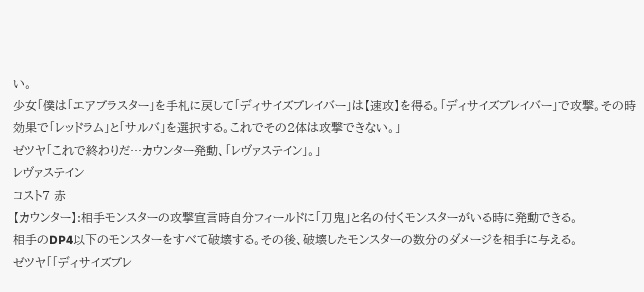い。
少女「僕は「エアブラスター」を手札に戻して「ディサイズブレイバー」は【速攻】を得る。「ディサイズブレイバー」で攻撃。その時効果で「レッドラム」と「サルバ」を選択する。これでその2体は攻撃できない。」
ゼツヤ「これで終わりだ…カウンター発動、「レヴァステイン」。」
レヴァステイン
コスト7 赤
【カウンター】:相手モンスターの攻撃宣言時自分フィールドに「刀鬼」と名の付くモンスターがいる時に発動できる。
相手のDP4以下のモンスターをすべて破壊する。その後、破壊したモンスターの数分のダメージを相手に与える。
ゼツヤ「「ディサイズブレ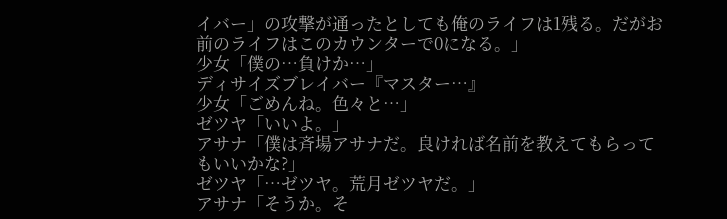イバー」の攻撃が通ったとしても俺のライフは1残る。だがお前のライフはこのカウンターで0になる。」
少女「僕の…負けか…」
ディサイズブレイバー『マスター…』
少女「ごめんね。色々と…」
ゼツヤ「いいよ。」
アサナ「僕は斉場アサナだ。良ければ名前を教えてもらってもいいかな?」
ゼツヤ「…ゼツヤ。荒月ゼツヤだ。」
アサナ「そうか。そ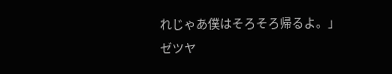れじゃあ僕はそろそろ帰るよ。」
ゼツヤ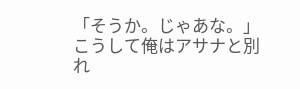「そうか。じゃあな。」
こうして俺はアサナと別れ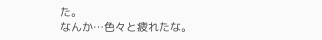た。
なんか…色々と疲れたな。